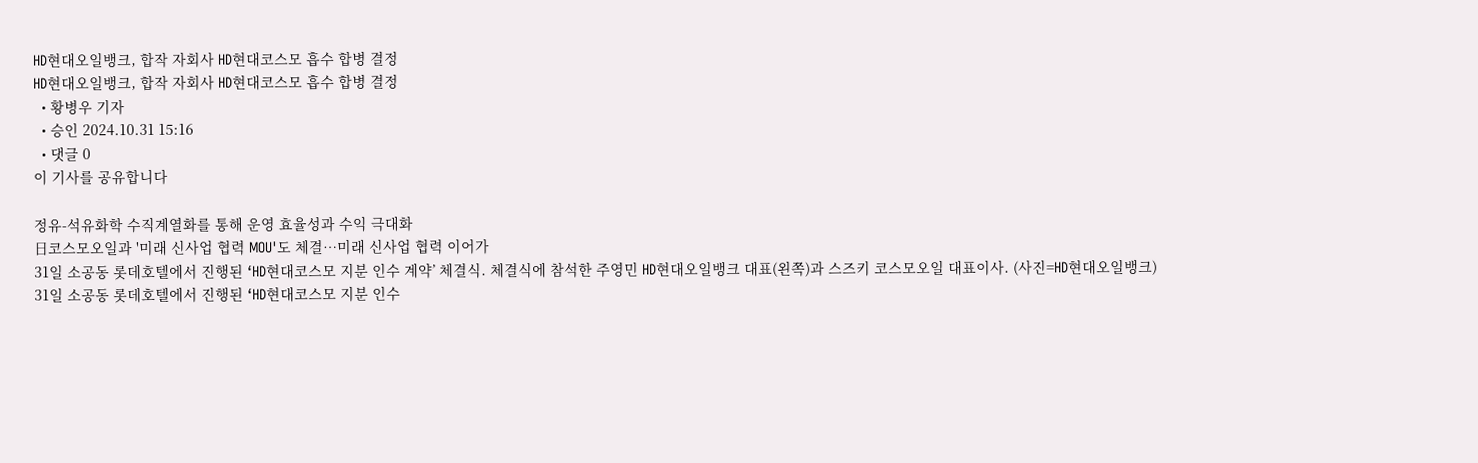HD현대오일뱅크, 합작 자회사 HD현대코스모 흡수 합병 결정
HD현대오일뱅크, 합작 자회사 HD현대코스모 흡수 합병 결정
  • 황병우 기자
  • 승인 2024.10.31 15:16
  • 댓글 0
이 기사를 공유합니다

정유-석유화학 수직계열화를 통해 운영 효율성과 수익 극대화
日코스모오일과 '미래 신사업 협력 MOU'도 체결…미래 신사업 협력 이어가
31일 소공동 롯데호텔에서 진행된 ‘HD현대코스모 지분 인수 계약’ 체결식. 체결식에 참석한 주영민 HD현대오일뱅크 대표(왼쪽)과 스즈키 코스모오일 대표이사. (사진=HD현대오일뱅크)
31일 소공동 롯데호텔에서 진행된 ‘HD현대코스모 지분 인수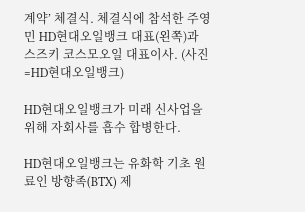계약’ 체결식. 체결식에 참석한 주영민 HD현대오일뱅크 대표(왼쪽)과 스즈키 코스모오일 대표이사. (사진=HD현대오일뱅크)

HD현대오일뱅크가 미래 신사업을 위해 자회사를 흡수 합병한다.

HD현대오일뱅크는 유화학 기초 원료인 방향족(BTX) 제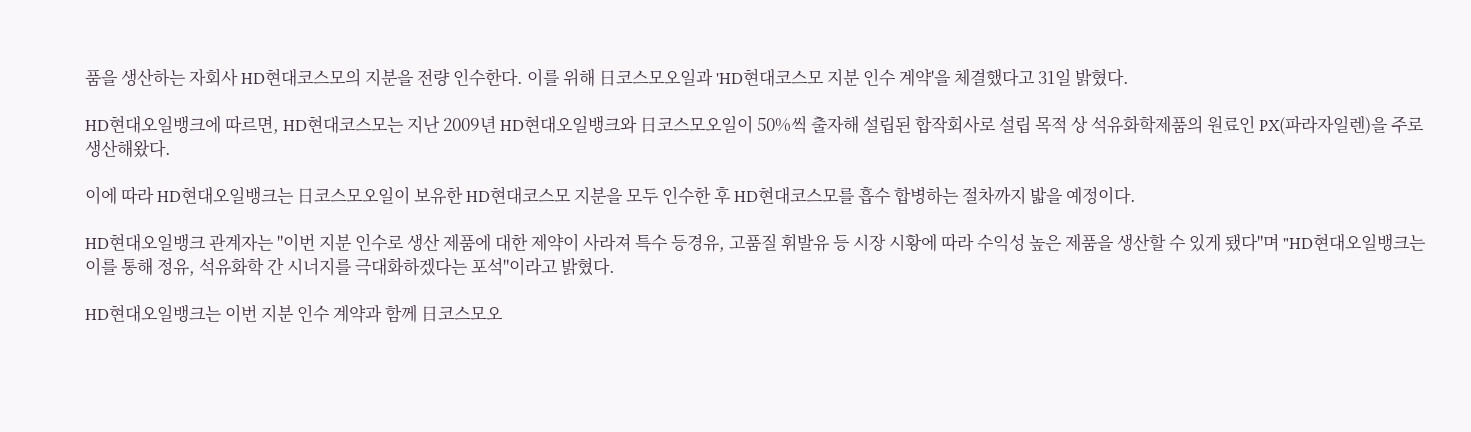품을 생산하는 자회사 HD현대코스모의 지분을 전량 인수한다. 이를 위해 日코스모오일과 'HD현대코스모 지분 인수 계약'을 체결했다고 31일 밝혔다.

HD현대오일뱅크에 따르면, HD현대코스모는 지난 2009년 HD현대오일뱅크와 日코스모오일이 50%씩 출자해 설립된 합작회사로 설립 목적 상 석유화학제품의 원료인 PX(파라자일렌)을 주로 생산해왔다.

이에 따라 HD현대오일뱅크는 日코스모오일이 보유한 HD현대코스모 지분을 모두 인수한 후 HD현대코스모를 흡수 합병하는 절차까지 밟을 예정이다.

HD현대오일뱅크 관계자는 "이번 지분 인수로 생산 제품에 대한 제약이 사라져 특수 등경유, 고품질 휘발유 등 시장 시황에 따라 수익성 높은 제품을 생산할 수 있게 됐다"며 "HD현대오일뱅크는 이를 통해 정유, 석유화학 간 시너지를 극대화하겠다는 포석"이라고 밝혔다.

HD현대오일뱅크는 이번 지분 인수 계약과 함께 日코스모오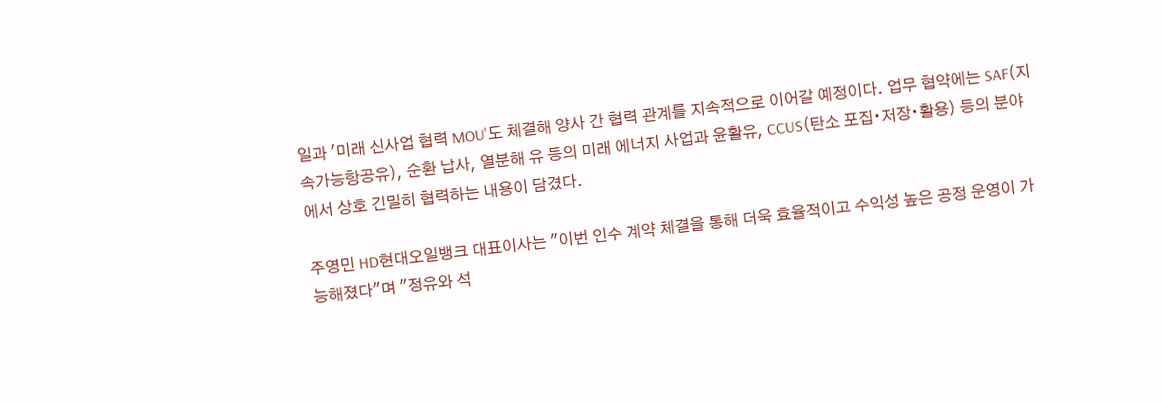일과 '미래 신사업 협력 MOU'도 체결해 양사 간 협력 관계를 지속적으로 이어갈 예정이다. 업무 협약에는 SAF(지속가능항공유), 순환 납사, 열분해 유 등의 미래 에너지 사업과 윤활유, CCUS(탄소 포집∙저장∙활용) 등의 분야에서 상호 긴밀히 협력하는 내용이 담겼다.

주영민 HD현대오일뱅크 대표이사는 "이번 인수 계약 체결을 통해 더욱 효율적이고 수익성 높은 공정 운영이 가능해졌다"며 "정유와 석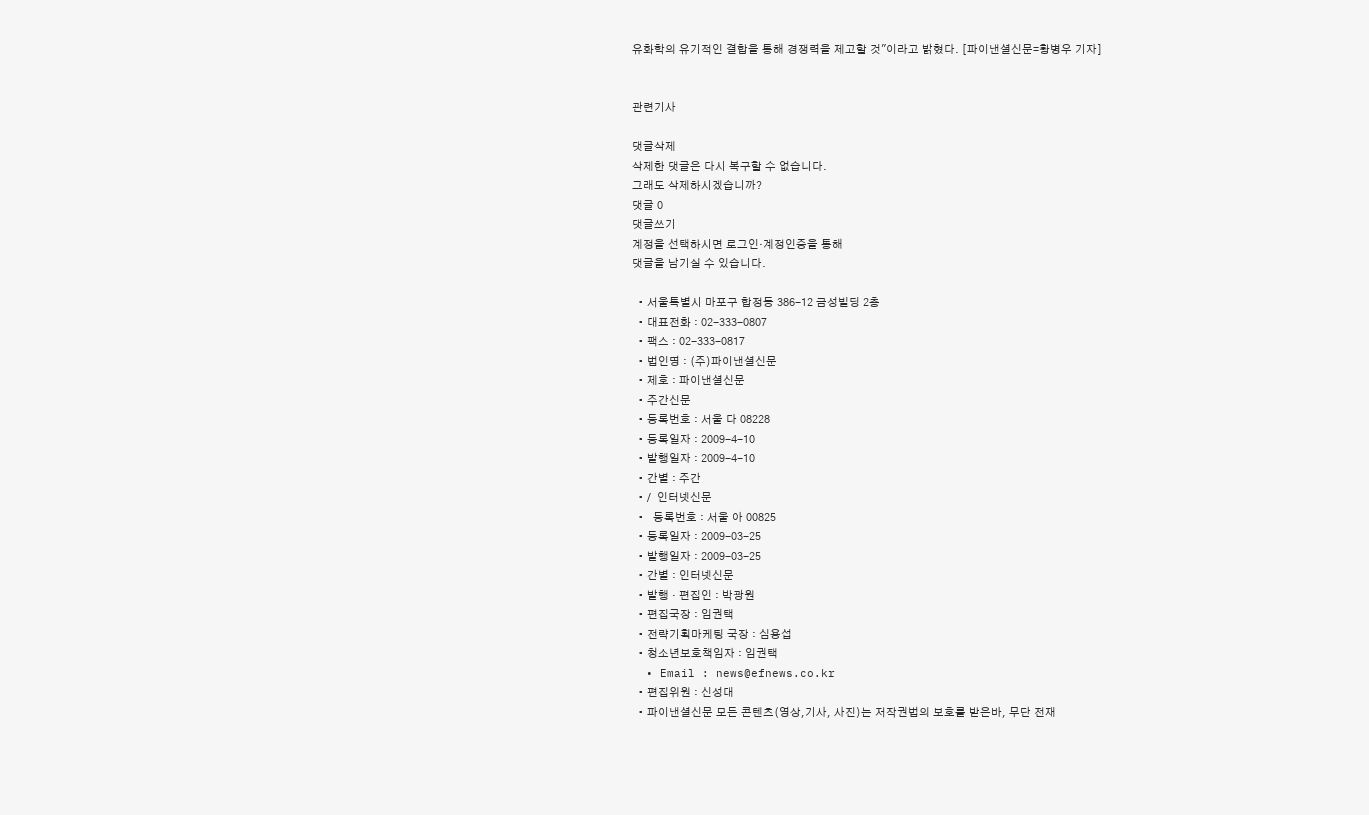유화학의 유기적인 결합을 통해 경쟁력을 제고할 것"이라고 밝혔다. [파이낸셜신문=황병우 기자]


관련기사

댓글삭제
삭제한 댓글은 다시 복구할 수 없습니다.
그래도 삭제하시겠습니까?
댓글 0
댓글쓰기
계정을 선택하시면 로그인·계정인증을 통해
댓글을 남기실 수 있습니다.

  • 서울특별시 마포구 합정동 386-12 금성빌딩 2층
  • 대표전화 : 02-333-0807
  • 팩스 : 02-333-0817
  • 법인명 : (주)파이낸셜신문
  • 제호 : 파이낸셜신문
  • 주간신문
  • 등록번호 : 서울 다 08228
  • 등록일자 : 2009-4-10
  • 발행일자 : 2009-4-10
  • 간별 : 주간
  • /  인터넷신문
  •   등록번호 : 서울 아 00825
  • 등록일자 : 2009-03-25
  • 발행일자 : 2009-03-25
  • 간별 : 인터넷신문
  • 발행 · 편집인 : 박광원
  • 편집국장 : 임권택
  • 전략기획마케팅 국장 : 심용섭
  • 청소년보호책임자 : 임권택
  • Email : news@efnews.co.kr
  • 편집위원 : 신성대
  • 파이낸셜신문 모든 콘텐츠(영상,기사, 사진)는 저작권법의 보호를 받은바, 무단 전재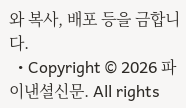와 복사, 배포 등을 금합니다.
  • Copyright © 2026 파이낸셜신문. All rights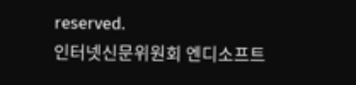reserved.
인터넷신문위원회 엔디소프트